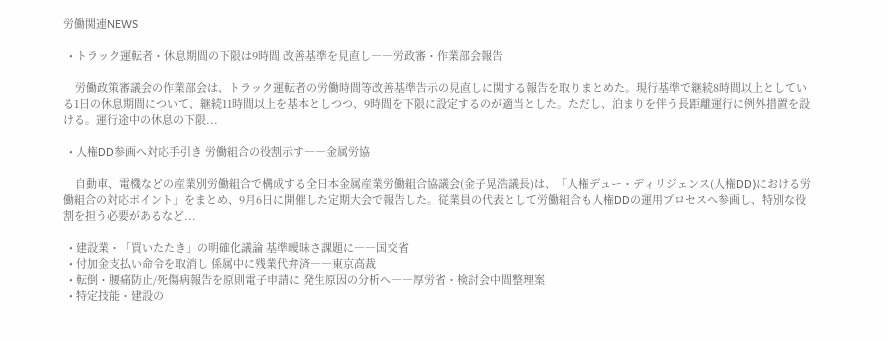労働関連NEWS

  • トラック運転者・休息期間の下限は9時間 改善基準を見直し――労政審・作業部会報告

    労働政策審議会の作業部会は、トラック運転者の労働時間等改善基準告示の見直しに関する報告を取りまとめた。現行基準で継続8時間以上としている1日の休息期間について、継続11時間以上を基本としつつ、9時間を下限に設定するのが適当とした。ただし、泊まりを伴う長距離運行に例外措置を設ける。運行途中の休息の下限...

  • 人権DD参画へ対応手引き 労働組合の役割示す――金属労協

    自動車、電機などの産業別労働組合で構成する全日本金属産業労働組合協議会(金子晃浩議長)は、「人権デュー・ディリジェンス(人権DD)における労働組合の対応ポイント」をまとめ、9月6日に開催した定期大会で報告した。従業員の代表として労働組合も人権DDの運用プロセスへ参画し、特別な役割を担う必要があるなど...

  • 建設業・「買いたたき」の明確化議論 基準曖昧さ課題に――国交省
  • 付加金支払い命令を取消し 係属中に残業代弁済――東京高裁
  • 転倒・腰痛防止/死傷病報告を原則電子申請に 発生原因の分析へ――厚労省・検討会中間整理案
  • 特定技能・建設の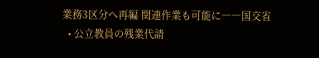業務3区分へ再編 関連作業も可能に――国交省
  • 公立教員の残業代請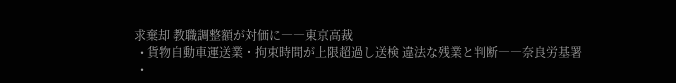求棄却 教職調整額が対価に――東京高裁
  • 貨物自動車運送業・拘束時間が上限超過し送検 違法な残業と判断――奈良労基署
  •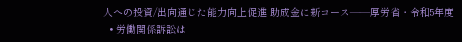人への投資/出向通じた能力向上促進 助成金に新コース――厚労省・令和5年度
  • 労働関係訴訟は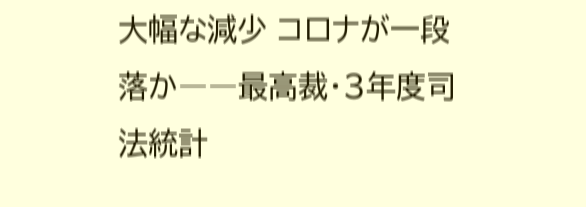大幅な減少 コロナが一段落か――最高裁・3年度司法統計